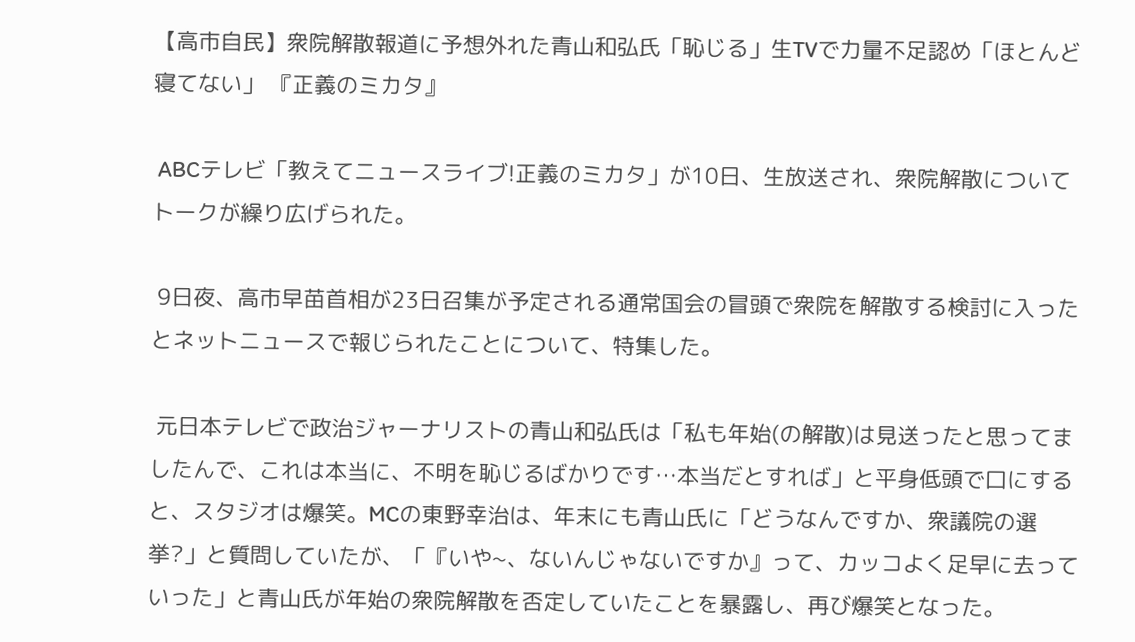【高市自民】衆院解散報道に予想外れた青山和弘氏「恥じる」生TVで力量不足認め「ほとんど寝てない」 『正義のミカタ』

 ABCテレビ「教えてニュースライブ!正義のミカタ」が10日、生放送され、衆院解散についてトークが繰り広げられた。

 9日夜、高市早苗首相が23日召集が予定される通常国会の冒頭で衆院を解散する検討に入ったとネットニュースで報じられたことについて、特集した。

 元日本テレビで政治ジャーナリストの青山和弘氏は「私も年始(の解散)は見送ったと思ってましたんで、これは本当に、不明を恥じるばかりです…本当だとすれば」と平身低頭で口にすると、スタジオは爆笑。MCの東野幸治は、年末にも青山氏に「どうなんですか、衆議院の選挙?」と質問していたが、「『いや~、ないんじゃないですか』って、カッコよく足早に去っていった」と青山氏が年始の衆院解散を否定していたことを暴露し、再び爆笑となった。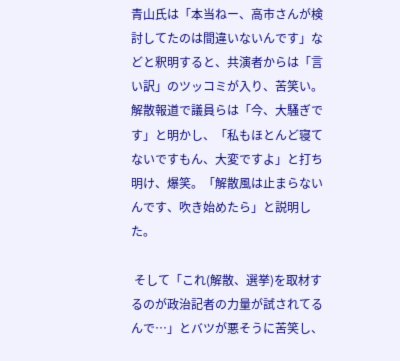青山氏は「本当ねー、高市さんが検討してたのは間違いないんです」などと釈明すると、共演者からは「言い訳」のツッコミが入り、苦笑い。解散報道で議員らは「今、大騒ぎです」と明かし、「私もほとんど寝てないですもん、大変ですよ」と打ち明け、爆笑。「解散風は止まらないんです、吹き始めたら」と説明した。

 そして「これ(解散、選挙)を取材するのが政治記者の力量が試されてるんで…」とバツが悪そうに苦笑し、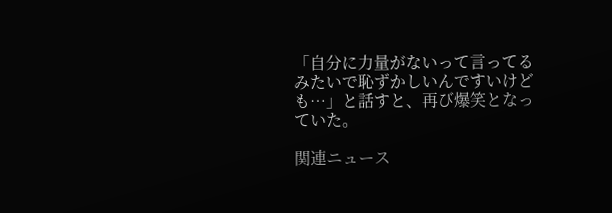「自分に力量がないって言ってるみたいで恥ずかしいんですいけども…」と話すと、再び爆笑となっていた。

関連ニュース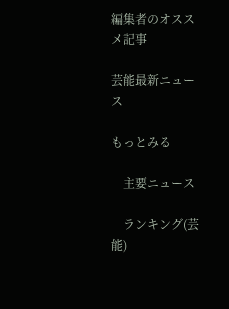編集者のオススメ記事

芸能最新ニュース

もっとみる

    主要ニュース

    ランキング(芸能)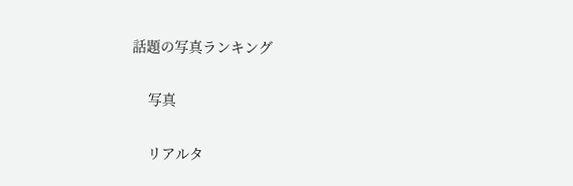話題の写真ランキング

    写真

    リアルタ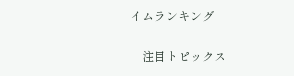イムランキング

    注目トピックス